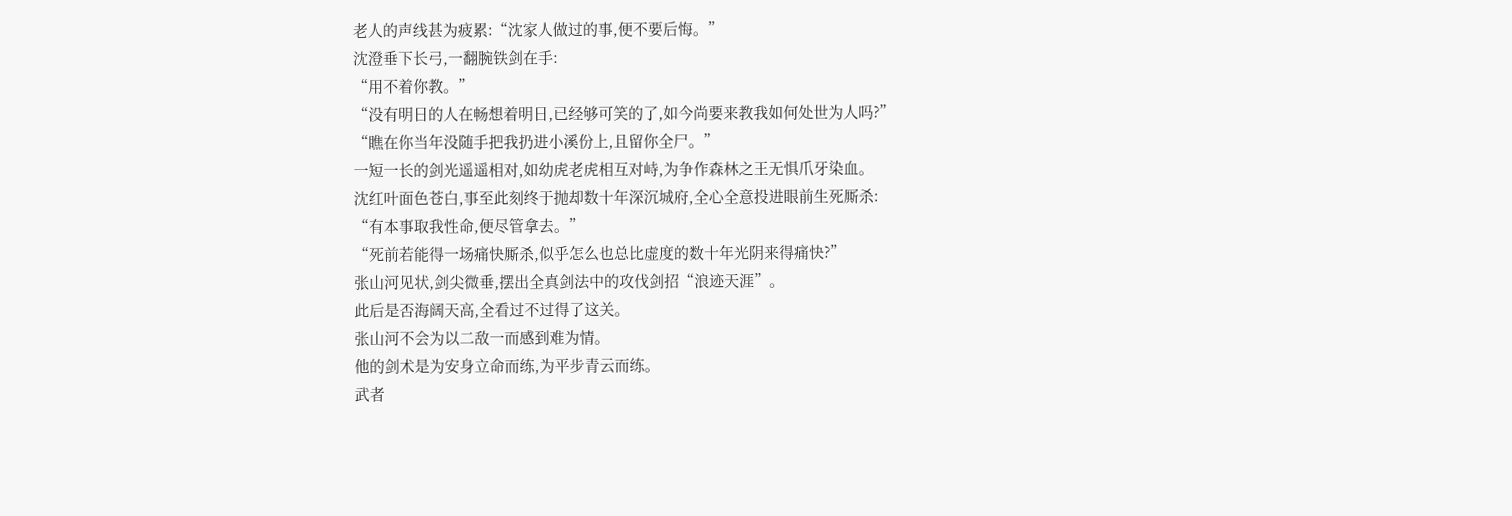老人的声线甚为疲累:“沈家人做过的事,便不要后悔。”
沈澄垂下长弓,一翻腕铁剑在手:
“用不着你教。”
“没有明日的人在畅想着明日,已经够可笑的了,如今尚要来教我如何处世为人吗?”
“瞧在你当年没随手把我扔进小溪份上,且留你全尸。”
一短一长的剑光遥遥相对,如幼虎老虎相互对峙,为争作森林之王无惧爪牙染血。
沈红叶面色苍白,事至此刻终于抛却数十年深沉城府,全心全意投进眼前生死厮杀:
“有本事取我性命,便尽管拿去。”
“死前若能得一场痛快厮杀,似乎怎么也总比虚度的数十年光阴来得痛快?”
张山河见状,剑尖微垂,摆出全真剑法中的攻伐剑招“浪迹天涯”。
此后是否海阔天高,全看过不过得了这关。
张山河不会为以二敌一而感到难为情。
他的剑术是为安身立命而练,为平步青云而练。
武者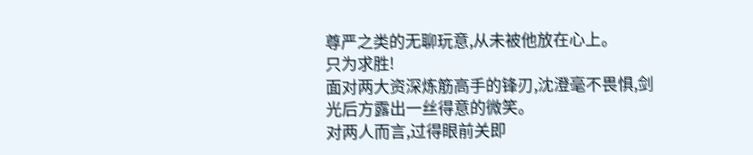尊严之类的无聊玩意,从未被他放在心上。
只为求胜!
面对两大资深炼筋高手的锋刃,沈澄毫不畏惧,剑光后方露出一丝得意的微笑。
对两人而言,过得眼前关即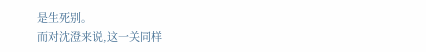是生死别。
而对沈澄来说,这一关同样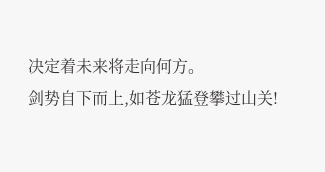决定着未来将走向何方。
剑势自下而上,如苍龙猛登攀过山关!